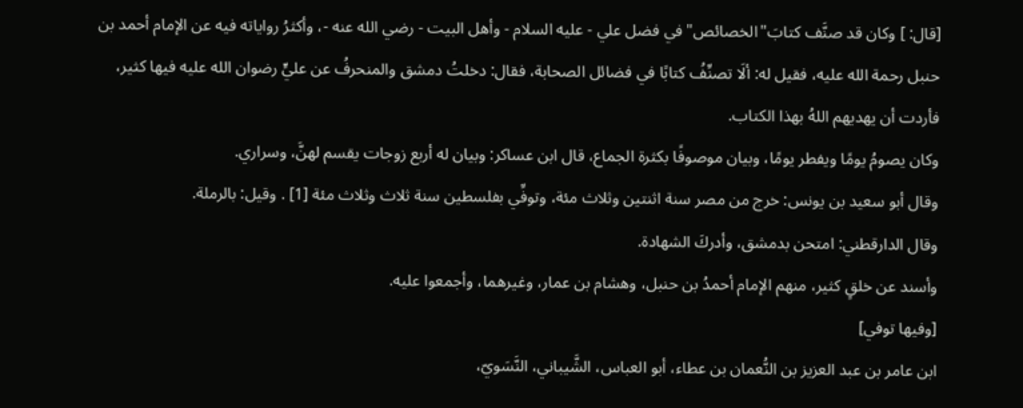[قال: ] وكان قد صنَّف كتابَ"الخصائص"في فضل علي - عليه السلام - وأهل البيت - رضي الله عنه -، وأكثرُ رواياته فيه عن الإمام أحمد بن حنبل رحمة الله عليه، فقيل له: ألَا تصنِّفُ كتابًا في فضائل الصحابة، فقال: دخلتُ دمشق والمنحرفُ عن عليٍّ رضوان الله عليه فيها كثير، فأردت أن يهديهم اللهُ بهذا الكتاب.
وكان يصومُ يومًا ويفطر يومًا، وبيان موصوفًا بكثرة الجماع، قال ابن عساكر: وبيان له أربع زوجات يقسم لهنَّ، وسراري.
وقال أبو سعيد بن يونس: خرج من مصر سنة اثنتين وثلاث مئة، وتوفِّي بفلسطين سنة ثلاث وثلاث مئة [1] . وقيل: بالرملة.
وقال الدارقطني: امتحن بدمشق، وأدركَ الشهادة.
وأسند عن خلقٍ كثير، منهم الإمام أحمدُ بن حنبل، وهشام بن عمار، وغيرهما، وأجمعوا عليه.
[وفيها توفي]
ابن عامر بن عبد العزيز بن النُّعمان بن عطاء، أبو العباس، الشَّيباني، النَّسَويّ،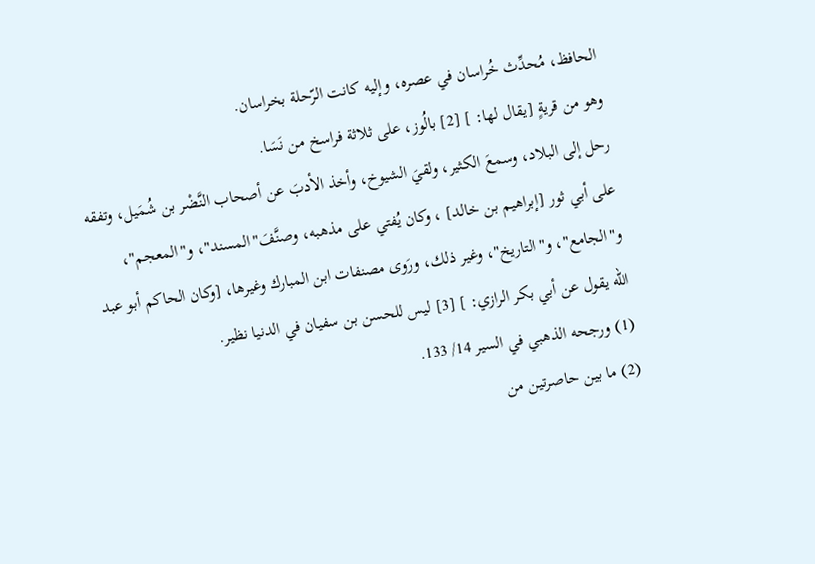الحافظ، مُحدِّث خُراسان في عصره، وإليه كانت الرّحلة بخراسان.
وهو من قريةٍ [يقال لها: ] [2] بالُوز، على ثلاثة فراسخ من نَسَا.
رحل إلى البلاد، وسمعَ الكثير، ولقيَ الشيوخ، وأخذ الأدبَ عن أصحاب النَّضْر بن شُمَيل، وتفقه على أبي ثور [إبراهيم بن خالد] ، وكان يُفتي على مذهبه، وصنَّفَ"المسند"، و"المعجم"، و"الجامع"، و"التاريخ"، وغير ذلك، ورَوى مصنفات ابن المبارك وغيرها، [وكان الحاكم أبو عبد الله يقول عن أبي بكر الرازي: ] [3] ليس للحسن بن سفيان في الدنيا نظير.
(1) ورجحه الذهبي في السير 14/ 133.
(2) ما بين حاصرتين من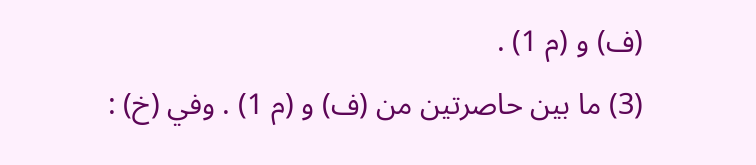(ف) و (م 1) .
(3) ما بين حاصرتين من (ف) و (م 1) . وفي (خ) :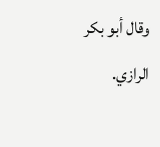وقال أبو بكر الرازي.